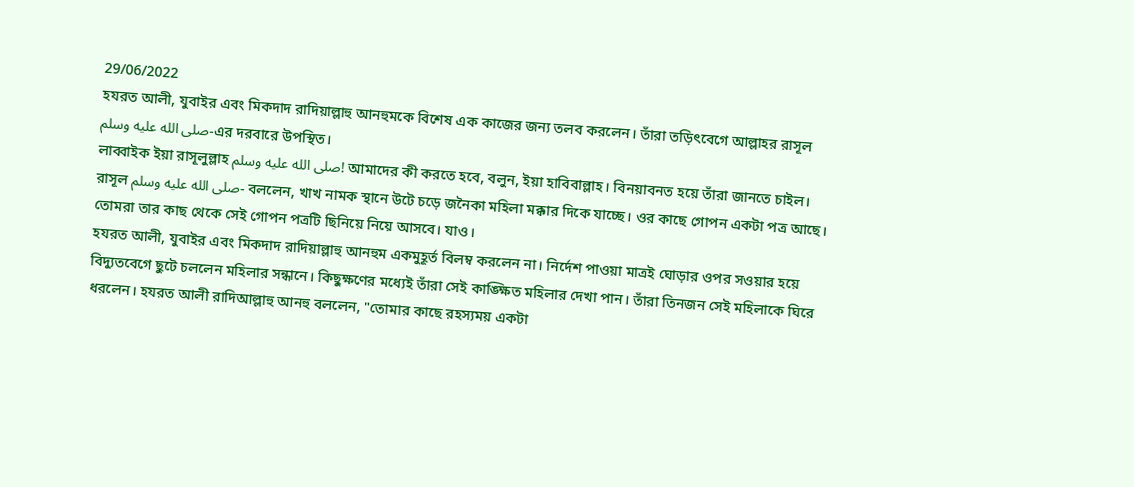29/06/2022
হযরত আলী, যুবাইর এবং মিকদাদ রাদিয়াল্লাহু আনহুমকে বিশেষ এক কাজের জন্য তলব করলেন। তাঁরা তড়িৎবেগে আল্লাহর রাসূল صلى الله عليه وسلم-এর দরবারে উপস্থিত।
লাব্বাইক ইয়া রাসূলুল্লাহ صلى الله عليه وسلم! আমাদের কী করতে হবে, বলুন, ইয়া হাবিবাল্লাহ। বিনয়াবনত হয়ে তাঁরা জানতে চাইল।
রাসূল صلى الله عليه وسلم- বললেন, খাখ নামক স্থানে উটে চড়ে জনৈকা মহিলা মক্কার দিকে যাচ্ছে। ওর কাছে গোপন একটা পত্র আছে। তোমরা তার কাছ থেকে সেই গোপন পত্রটি ছিনিয়ে নিয়ে আসবে। যাও।
হযরত আলী, যুবাইর এবং মিকদাদ রাদিয়াল্লাহু আনহুম একমুহূর্ত বিলম্ব করলেন না। নির্দেশ পাওয়া মাত্রই ঘোড়ার ওপর সওয়ার হয়ে বিদ্যুতবেগে ছুটে চললেন মহিলার সন্ধানে। কিছুক্ষণের মধ্যেই তাঁরা সেই কাঙ্ক্ষিত মহিলার দেখা পান। তাঁরা তিনজন সেই মহিলাকে ঘিরে ধরলেন। হযরত আলী রাদিআল্লাহু আনহু বললেন, "তোমার কাছে রহস্যময় একটা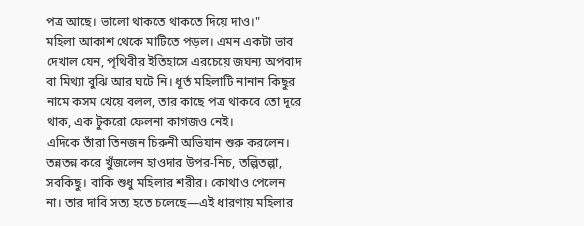পত্র আছে। ভালো থাকতে থাকতে দিয়ে দাও।"
মহিলা আকাশ থেকে মাটিতে পড়ল। এমন একটা ভাব দেখাল যেন, পৃথিবীর ইতিহাসে এরচেয়ে জঘন্য অপবাদ বা মিথ্যা বুঝি আর ঘটে নি। ধূর্ত মহিলাটি নানান কিছুর নামে কসম খেয়ে বলল, তার কাছে পত্র থাকবে তো দূরে থাক, এক টুকরো ফেলনা কাগজও নেই।
এদিকে তাঁরা তিনজন চিরুনী অভিযান শুরু করলেন। তন্নতন্ন করে খুঁজলেন হাওদার উপর-নিচ, তল্পিতল্পা, সবকিছু। বাকি শুধু মহিলার শরীর। কোথাও পেলেন না। তার দাবি সত্য হতে চলেছে—এই ধারণায় মহিলার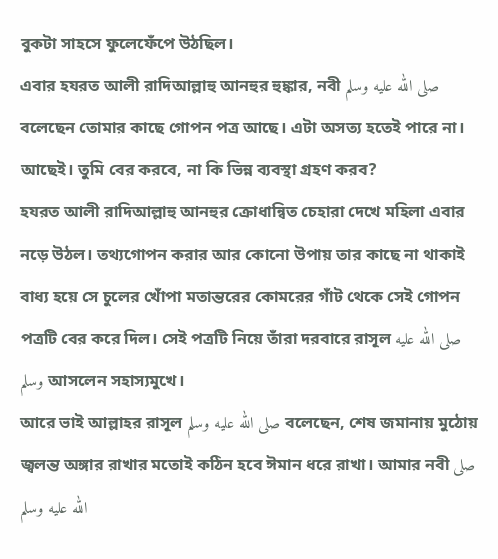বুকটা সাহসে ফুলেফেঁপে উঠছিল।
এবার হযরত আলী রাদিআল্লাহু আনহুর হুঙ্কার, নবী صلى الله عليه وسلم বলেছেন তোমার কাছে গোপন পত্র আছে। এটা অসত্য হতেই পারে না। আছেই। তুমি বের করবে, না কি ভিন্ন ব্যবস্থা গ্রহণ করব?
হযরত আলী রাদিআল্লাহু আনহুর ক্রোধান্বিত চেহারা দেখে মহিলা এবার নড়ে উঠল। তথ্যগোপন করার আর কোনো উপায় তার কাছে না থাকাই বাধ্য হয়ে সে চুলের খোঁপা মতান্তরের কোমরের গাঁট থেকে সেই গোপন পত্রটি বের করে দিল। সেই পত্রটি নিয়ে তাঁরা দরবারে রাসূল صلى الله عليه وسلم আসলেন সহাস্যমুখে।
আরে ভাই আল্লাহর রাসূল صلى الله عليه وسلم বলেছেন, শেষ জমানায় মুঠোয় জ্বলন্ত অঙ্গার রাখার মতোই কঠিন হবে ঈমান ধরে রাখা। আমার নবী صلى الله عليه وسلم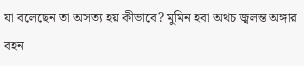যা বলেছেন তা অসত্য হয় কীভাবে? মুমিন হবা অথচ জ্বলন্ত অঙ্গার বহন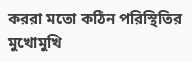কররা মতো কঠিন পরিস্থিতির মুখোমুখি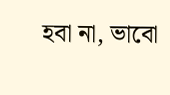হবা না, ভাবো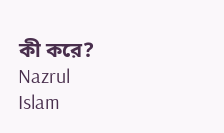কী করে?
Nazrul Islam